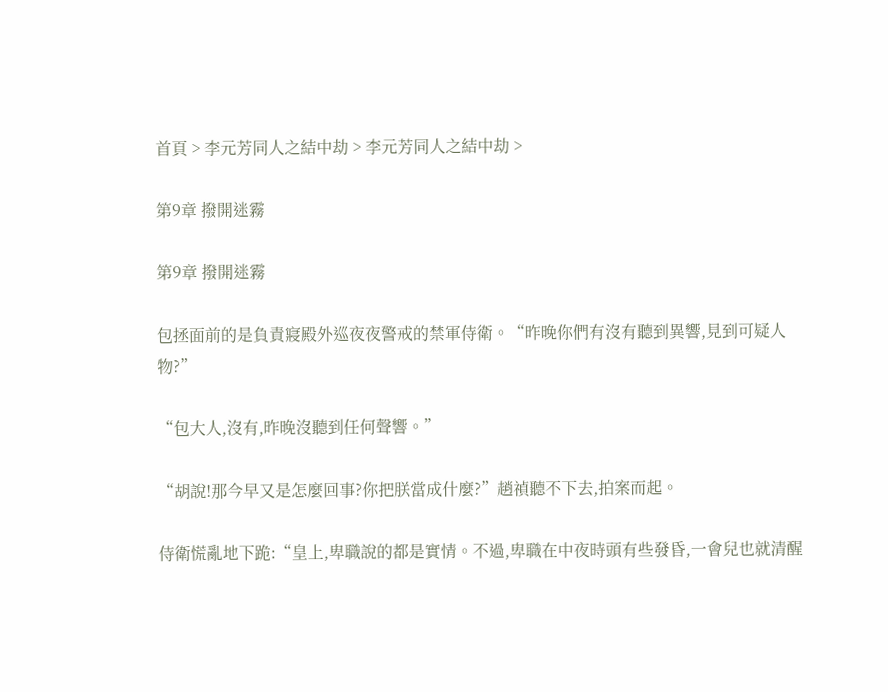首頁 > 李元芳同人之結中劫 > 李元芳同人之結中劫 >

第9章 撥開迷霧

第9章 撥開迷霧

包拯面前的是負責寢殿外巡夜夜警戒的禁軍侍衛。“昨晚你們有沒有聽到異響,見到可疑人物?”

“包大人,沒有,昨晚沒聽到任何聲響。”

“胡說!那今早又是怎麼回事?你把朕當成什麼?”趙禎聽不下去,拍案而起。

侍衛慌亂地下跪:“皇上,卑職說的都是實情。不過,卑職在中夜時頭有些發昏,一會兒也就清醒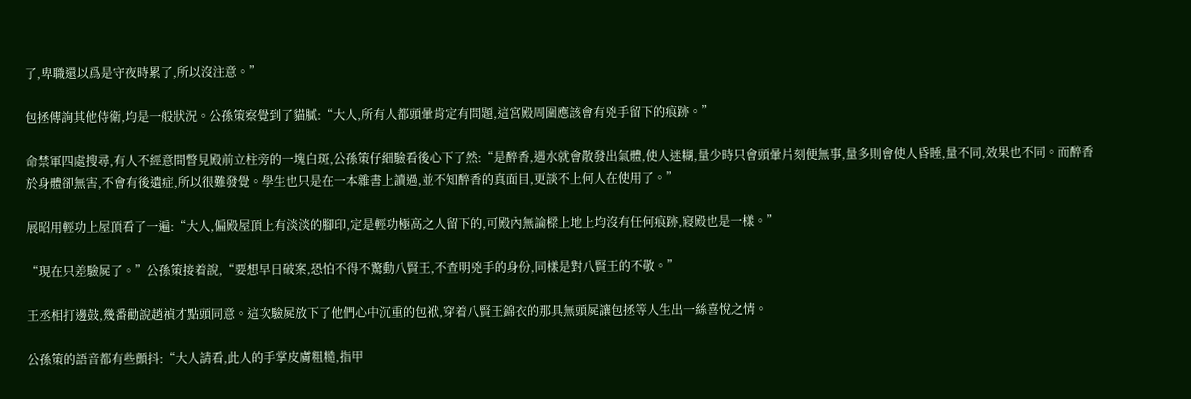了,卑職還以爲是守夜時累了,所以沒注意。”

包拯傳詢其他侍衛,均是一般狀況。公孫策察覺到了貓膩:“大人,所有人都頭暈肯定有問題,這宮殿周圍應該會有兇手留下的痕跡。”

命禁軍四處搜尋,有人不經意間瞥見殿前立柱旁的一塊白斑,公孫策仔細驗看後心下了然:“是醉香,遇水就會散發出氣體,使人迷糊,量少時只會頭暈片刻便無事,量多則會使人昏睡,量不同,效果也不同。而醉香於身體卻無害,不會有後遺症,所以很難發覺。學生也只是在一本雜書上讀過,並不知醉香的真面目,更談不上何人在使用了。”

展昭用輕功上屋頂看了一遍:“大人,偏殿屋頂上有淡淡的腳印,定是輕功極高之人留下的,可殿內無論樑上地上均沒有任何痕跡,寢殿也是一樣。”

“現在只差驗屍了。”公孫策接着說,“要想早日破案,恐怕不得不驚動八賢王,不查明兇手的身份,同樣是對八賢王的不敬。”

王丞相打邊鼓,幾番勸說趙禎才點頭同意。這次驗屍放下了他們心中沉重的包袱,穿着八賢王錦衣的那具無頭屍讓包拯等人生出一絲喜悅之情。

公孫策的語音都有些顫抖:“大人請看,此人的手掌皮膚粗糙,指甲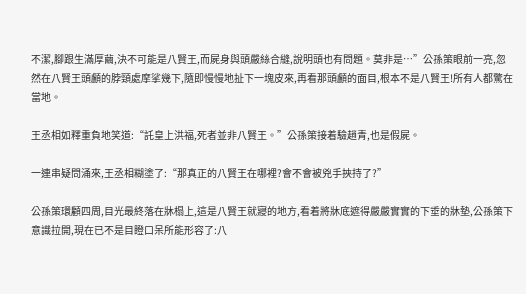不潔,腳跟生滿厚繭,決不可能是八賢王,而屍身與頭嚴絲合縫,說明頭也有問題。莫非是…”公孫策眼前一亮,忽然在八賢王頭顱的脖頸處摩挲幾下,隨即慢慢地扯下一塊皮來,再看那頭顱的面目,根本不是八賢王!所有人都驚在當地。

王丞相如釋重負地笑道:“託皇上洪福,死者並非八賢王。”公孫策接着驗趙青,也是假屍。

一連串疑問涌來,王丞相糊塗了:“那真正的八賢王在哪裡?會不會被兇手挾持了?”

公孫策環顧四周,目光最終落在牀榻上,這是八賢王就寢的地方,看着將牀底遮得嚴嚴實實的下垂的牀墊,公孫策下意識拉開,現在已不是目瞪口呆所能形容了:八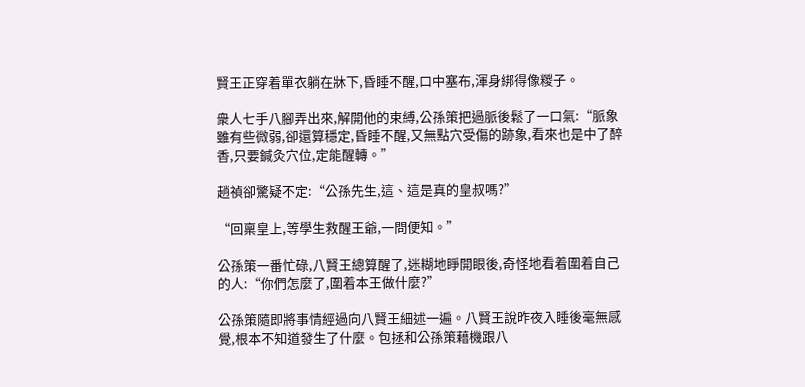賢王正穿着單衣躺在牀下,昏睡不醒,口中塞布,渾身綁得像糉子。

衆人七手八腳弄出來,解開他的束縛,公孫策把過脈後鬆了一口氣:“脈象雖有些微弱,卻還算穩定,昏睡不醒,又無點穴受傷的跡象,看來也是中了醉香,只要鍼灸穴位,定能醒轉。”

趙禎卻驚疑不定:“公孫先生,這、這是真的皇叔嗎?”

“回稟皇上,等學生救醒王爺,一問便知。”

公孫策一番忙碌,八賢王總算醒了,迷糊地睜開眼後,奇怪地看着圍着自己的人:“你們怎麼了,圍着本王做什麼?”

公孫策隨即將事情經過向八賢王細述一遍。八賢王說昨夜入睡後毫無感覺,根本不知道發生了什麼。包拯和公孫策藉機跟八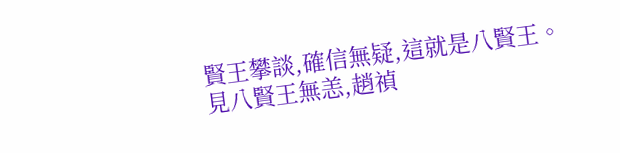賢王攀談,確信無疑,這就是八賢王。見八賢王無恙,趙禎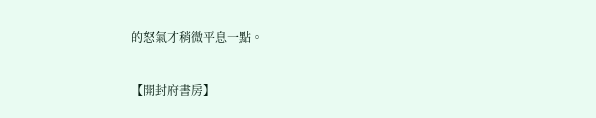的怒氣才稍微平息一點。

【開封府書房】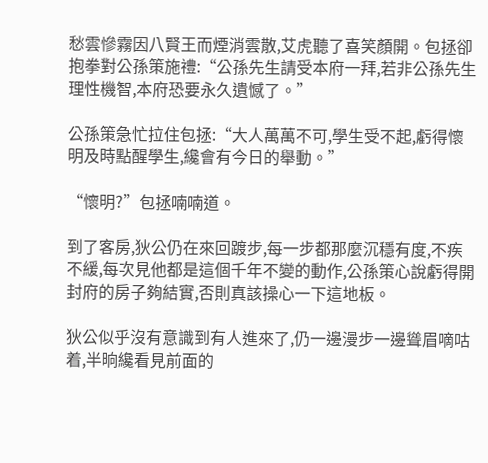愁雲慘霧因八賢王而煙消雲散,艾虎聽了喜笑顏開。包拯卻抱拳對公孫策施禮:“公孫先生請受本府一拜,若非公孫先生理性機智,本府恐要永久遺憾了。”

公孫策急忙拉住包拯:“大人萬萬不可,學生受不起,虧得懷明及時點醒學生,纔會有今日的舉動。”

“懷明?”包拯喃喃道。

到了客房,狄公仍在來回踱步,每一步都那麼沉穩有度,不疾不緩,每次見他都是這個千年不變的動作,公孫策心說虧得開封府的房子夠結實,否則真該操心一下這地板。

狄公似乎沒有意識到有人進來了,仍一邊漫步一邊聳眉嘀咕着,半晌纔看見前面的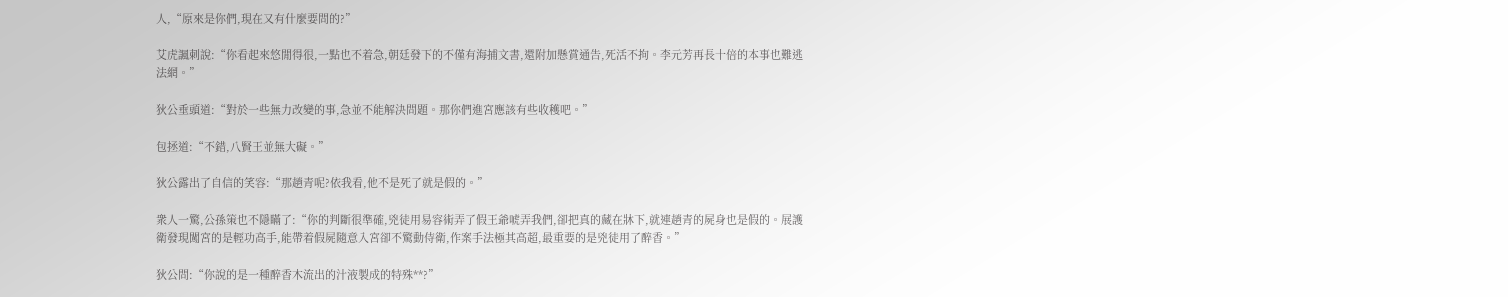人,“原來是你們,現在又有什麼要問的?”

艾虎諷刺說:“你看起來悠閒得很,一點也不着急,朝廷發下的不僅有海捕文書,還附加懸賞通告,死活不拘。李元芳再長十倍的本事也難逃法網。”

狄公垂頭道:“對於一些無力改變的事,急並不能解決問題。那你們進宮應該有些收穫吧。”

包拯道:“不錯,八賢王並無大礙。”

狄公露出了自信的笑容:“那趙青呢?依我看,他不是死了就是假的。”

衆人一驚,公孫策也不隱瞞了:“你的判斷很準確,兇徒用易容術弄了假王爺唬弄我們,卻把真的藏在牀下,就連趙青的屍身也是假的。展護衛發現闖宮的是輕功高手,能帶着假屍隨意入宮卻不驚動侍衛,作案手法極其高超,最重要的是兇徒用了醉香。”

狄公問:“你說的是一種醉香木流出的汁液製成的特殊**?”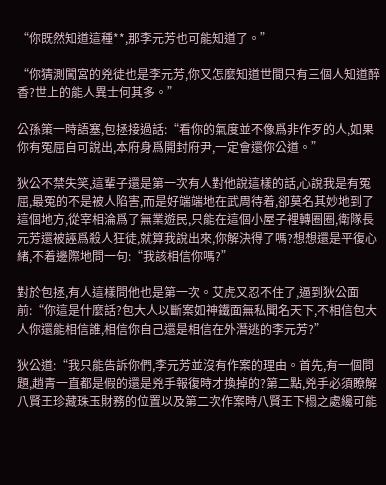“你既然知道這種**,那李元芳也可能知道了。”

“你猜測闖宮的兇徒也是李元芳,你又怎麼知道世間只有三個人知道醉香?世上的能人異士何其多。”

公孫策一時語塞,包拯接過話:“看你的氣度並不像爲非作歹的人,如果你有冤屈自可說出,本府身爲開封府尹,一定會還你公道。”

狄公不禁失笑,這輩子還是第一次有人對他說這樣的話,心說我是有冤屈,最冤的不是被人陷害,而是好端端地在武周待着,卻莫名其妙地到了這個地方,從宰相淪爲了無業遊民,只能在這個小屋子裡轉圈圈,衛隊長元芳還被誣爲殺人狂徒,就算我說出來,你解決得了嗎?想想還是平復心緒,不着邊際地問一句:“我該相信你嗎?”

對於包拯,有人這樣問他也是第一次。艾虎又忍不住了,逼到狄公面前:“你這是什麼話?包大人以斷案如神鐵面無私聞名天下,不相信包大人你還能相信誰,相信你自己還是相信在外潛逃的李元芳?”

狄公道:“我只能告訴你們,李元芳並沒有作案的理由。首先,有一個問題,趙青一直都是假的還是兇手報復時才換掉的?第二點,兇手必須瞭解八賢王珍藏珠玉財務的位置以及第二次作案時八賢王下榻之處纔可能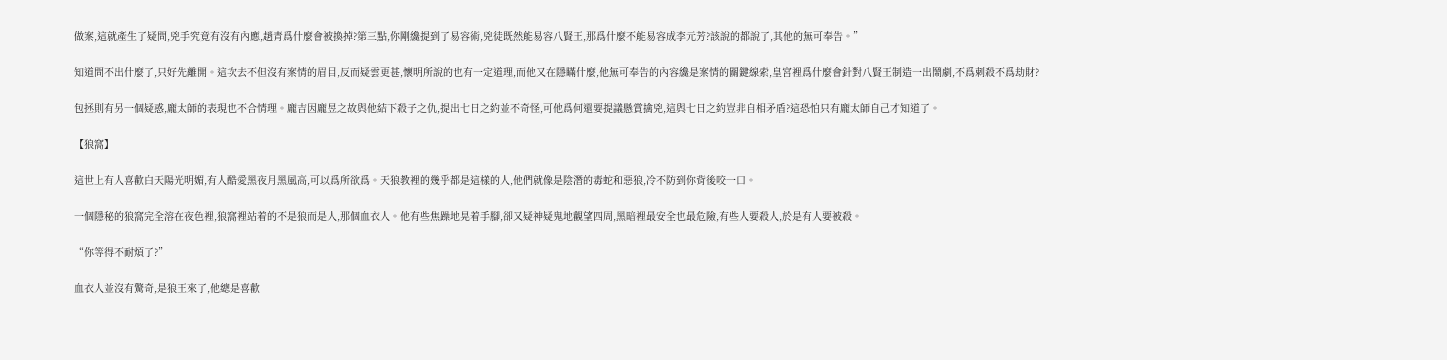做案,這就產生了疑問,兇手究竟有沒有內應,趙青爲什麼會被換掉?第三點,你剛纔提到了易容術,兇徒既然能易容八賢王,那爲什麼不能易容成李元芳?該說的都說了,其他的無可奉告。”

知道問不出什麼了,只好先離開。這次去不但沒有案情的眉目,反而疑雲更甚,懷明所說的也有一定道理,而他又在隱瞞什麼,他無可奉告的內容纔是案情的關鍵線索,皇宮裡爲什麼會針對八賢王制造一出鬧劇,不爲刺殺不爲劫財?

包拯則有另一個疑惑,龐太師的表現也不合情理。龐吉因龐昱之故與他結下殺子之仇,提出七日之約並不奇怪,可他爲何還要提議懸賞擒兇,這與七日之約豈非自相矛盾?這恐怕只有龐太師自己才知道了。

【狼窩】

這世上有人喜歡白天陽光明媚,有人酷愛黑夜月黑風高,可以爲所欲爲。天狼教裡的幾乎都是這樣的人,他們就像是陰潛的毒蛇和惡狼,冷不防到你背後咬一口。

一個隱秘的狼窩完全溶在夜色裡,狼窩裡站着的不是狼而是人,那個血衣人。他有些焦躁地晃着手腳,卻又疑神疑鬼地觀望四周,黑暗裡最安全也最危險,有些人要殺人,於是有人要被殺。

“你等得不耐煩了?”

血衣人並沒有驚奇,是狼王來了,他總是喜歡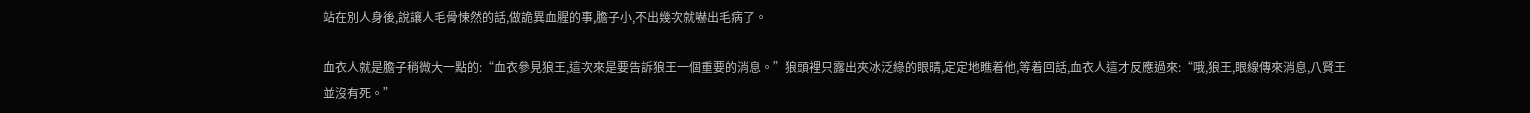站在別人身後,說讓人毛骨悚然的話,做詭異血腥的事,膽子小,不出幾次就嚇出毛病了。

血衣人就是膽子稍微大一點的:“血衣參見狼王,這次來是要告訴狼王一個重要的消息。”狼頭裡只露出夾冰泛綠的眼晴,定定地瞧着他,等着回話,血衣人這才反應過來:“哦,狼王,眼線傳來消息,八賢王並沒有死。”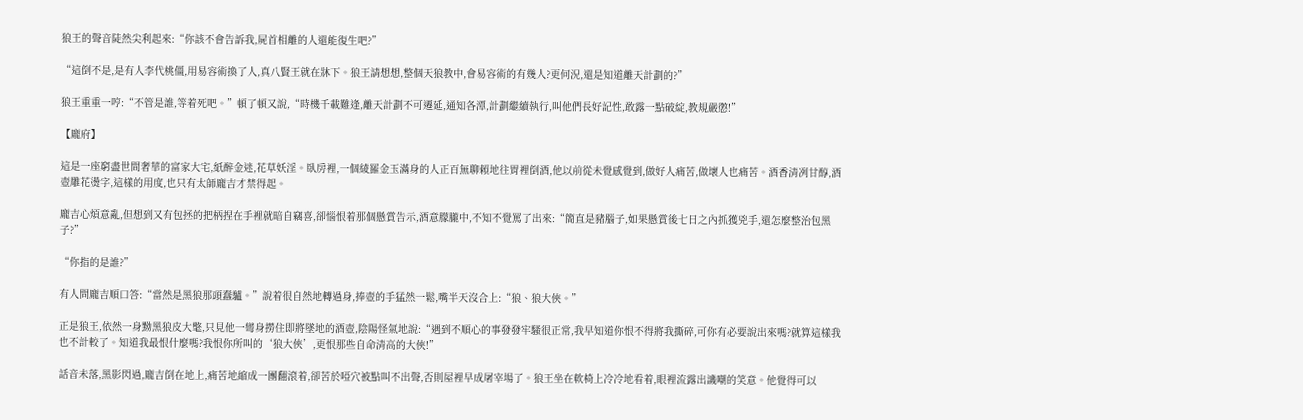狼王的聲音陡然尖利起來:“你該不會告訴我,屍首相離的人還能復生吧?”

“這倒不是,是有人李代桃僵,用易容術換了人,真八賢王就在牀下。狼王請想想,整個天狼教中,會易容術的有幾人?更何況,還是知道離天計劃的?”

狼王重重一哼:“不管是誰,等着死吧。”頓了頓又說,“時機千載難逢,離天計劃不可遷延,通知各潭,計劃繼續執行,叫他們長好記性,敢露一點破綻,教規嚴懲!”

【龐府】

這是一座窮盡世間奢華的富家大宅,紙醉金迷,花草妖淫。臥房裡,一個綾羅金玉滿身的人正百無聊賴地往胃裡倒酒,他以前從未覺感覺到,做好人痛苦,做壞人也痛苦。酒香清冽甘醇,酒壺雕花燙字,這樣的用度,也只有太師龐吉才禁得起。

龐吉心煩意亂,但想到又有包拯的把柄捏在手裡就暗自竊喜,卻惱恨着那個懸賞告示,酒意朦朧中,不知不覺罵了出來:“簡直是豬腦子,如果懸賞後七日之內抓獲兇手,還怎麼整治包黑子?”

“你指的是誰?”

有人問龐吉順口答:“當然是黑狼那頭蠢驢。”說着很自然地轉過身,捧壺的手猛然一鬆,嘴半天沒合上:“狼、狼大俠。”

正是狼王,依然一身黝黑狼皮大氅,只見他一彎身撈住即將墜地的酒壺,陰陽怪氣地說:“遇到不順心的事發發牢騷很正常,我早知道你恨不得將我撕碎,可你有必要說出來嗎?就算這樣我也不計較了。知道我最恨什麼嗎?我恨你所叫的‘狼大俠’,更恨那些自命清高的大俠!”

話音未落,黑影閃過,龐吉倒在地上,痛苦地縮成一團翻滾着,卻苦於啞穴被點叫不出聲,否則屋裡早成屠宰場了。狼王坐在軟椅上冷冷地看着,眼裡流露出譏嘲的笑意。他覺得可以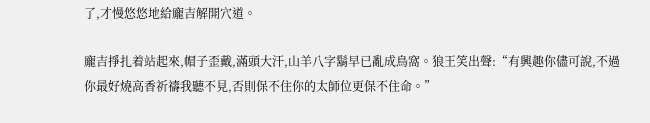了,才慢悠悠地給龐吉解開穴道。

龐吉掙扎着站起來,帽子歪戴,滿頭大汗,山羊八字鬍早已亂成鳥窩。狼王笑出聲:“有興趣你儘可說,不過你最好燒高香祈禱我聽不見,否則保不住你的太師位更保不住命。”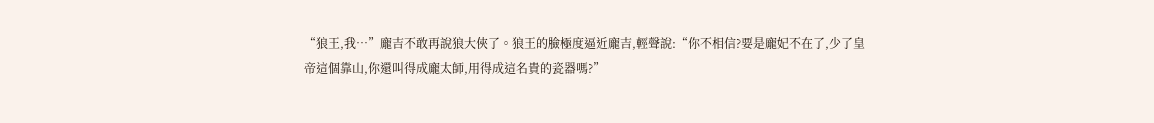“狼王,我…”龐吉不敢再說狼大俠了。狼王的臉極度逼近龐吉,輕聲說:“你不相信?要是龐妃不在了,少了皇帝這個靠山,你還叫得成龐太師,用得成這名貴的瓷器嗎?”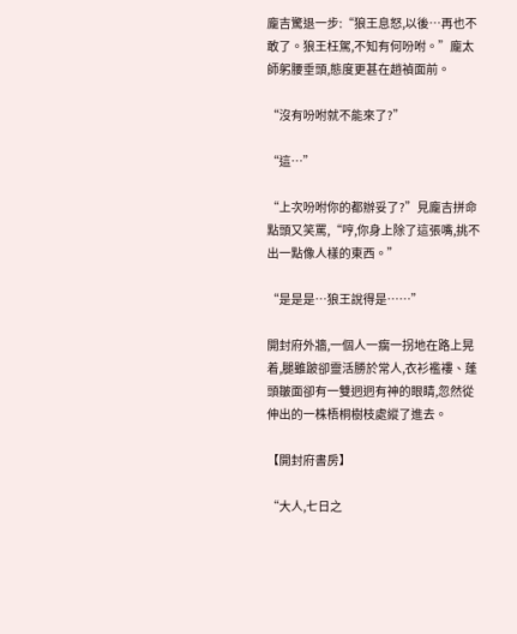龐吉驚退一步:“狼王息怒,以後…再也不敢了。狼王枉駕,不知有何吩咐。”龐太師躬腰垂頭,態度更甚在趙禎面前。

“沒有吩咐就不能來了?”

“這…”

“上次吩咐你的都辦妥了?”見龐吉拼命點頭又笑罵,“哼,你身上除了這張嘴,挑不出一點像人樣的東西。”

“是是是…狼王說得是……”

開封府外牆,一個人一瘸一拐地在路上晃着,腿雖跛卻靈活勝於常人,衣衫襤褸、蓬頭皺面卻有一雙迥迥有神的眼睛,忽然從伸出的一株梧桐樹枝處縱了進去。

【開封府書房】

“大人,七日之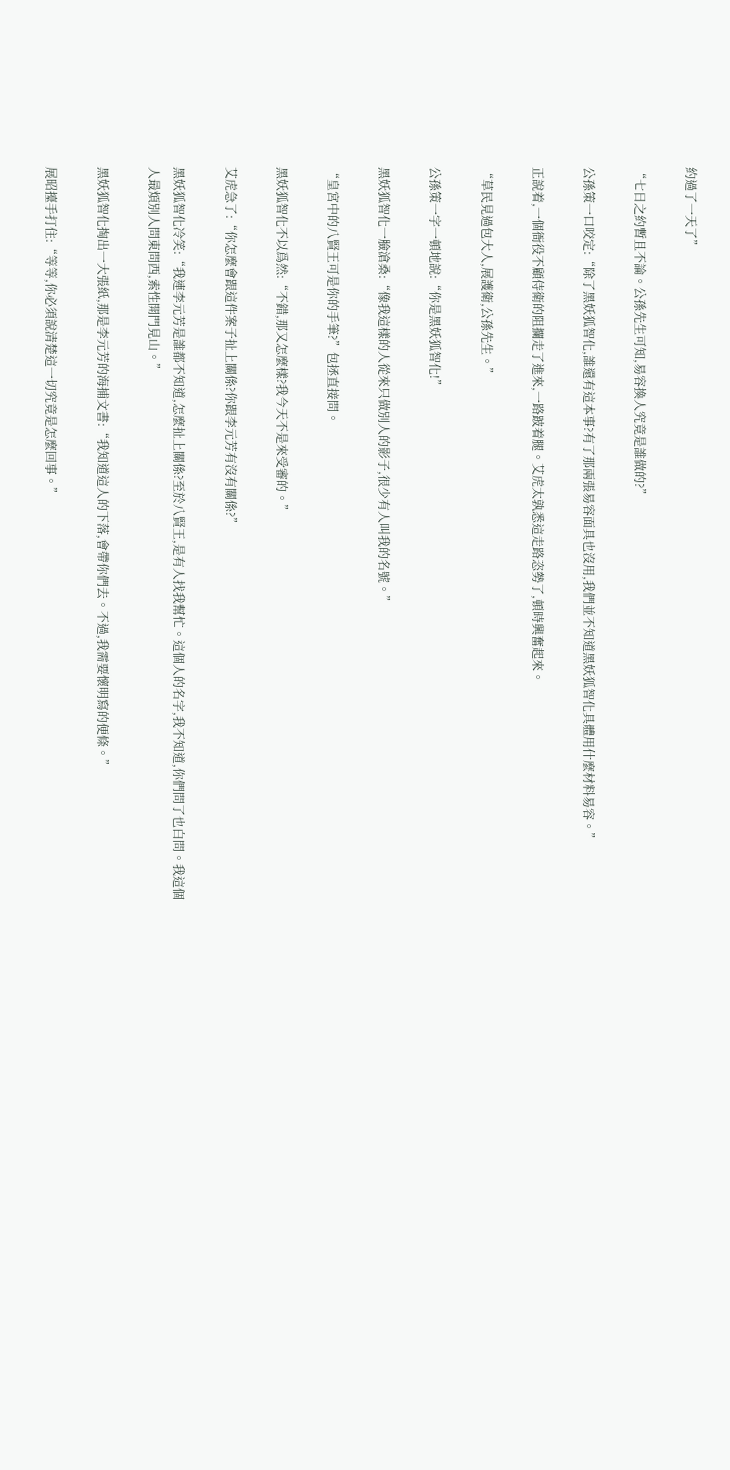約過了一天了”

“七日之約暫且不論。公孫先生可知,易容換人究竟是誰做的?”

公孫策一口咬定:“除了黑妖狐智化,誰還有這本事?有了那兩張易容面具也沒用,我們並不知道黑妖狐智化具體用什麼材料易容。”

正說着,一個衙役不顧侍衛的阻攔走了進來,一路跛着腿。艾虎太孰悉這走路恣勢了,頓時興奮起來。

“草民見過包大人,展護衛,公孫先生。”

公孫策一字一頓地說:“你是黑妖狐智化!”

黑妖狐智化一臉滄桑:“像我這樣的人從來只做別人的影子,很少有人叫我的名號。”

“皇宮中的八賢王可是你的手筆?”包拯直接問。

黑妖狐智化不以爲然:“不錯,那又怎麼樣?我今天不是來受審的。”

艾虎急了:“你怎麼會跟這件案子扯上關係?你跟李元芳有沒有關係?”

黑妖狐智化冷笑:“我連李元芳是誰都不知道,怎麼扯上關係?至於八賢王,是有人找我幫忙。這個人的名字,我不知道,你們問了也白問。我這個人最煩別人問東問西,索性開門見山。”

黑妖狐智化掏出一大張紙,那是李元芳的海捕文書:“我知道這人的下落,會帶你們去。不過,我需要懷明寫的便條。”

展昭擡手打住:“等等,你必須說清楚這一切究竟是怎麼回事。”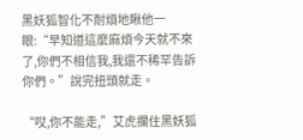黑妖狐智化不耐煩地瞅他一眼:“早知道這麼麻煩今天就不來了,你們不相信我,我還不稀罕告訴你們。”說完扭頭就走。

“哎,你不能走,”艾虎攔住黑妖狐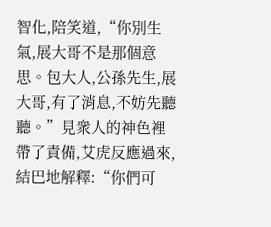智化,陪笑道,“你別生氣,展大哥不是那個意思。包大人,公孫先生,展大哥,有了消息,不妨先聽聽。”見衆人的神色裡帶了責備,艾虎反應過來,結巴地解釋:“你們可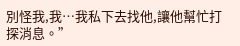別怪我,我…我私下去找他,讓他幫忙打探消息。”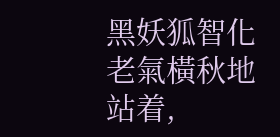黑妖狐智化老氣橫秋地站着,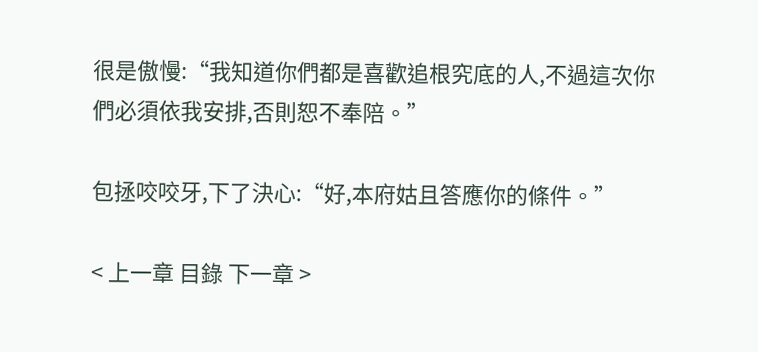很是傲慢:“我知道你們都是喜歡追根究底的人,不過這次你們必須依我安排,否則恕不奉陪。”

包拯咬咬牙,下了決心:“好,本府姑且答應你的條件。”

< 上一章 目錄 下一章 >